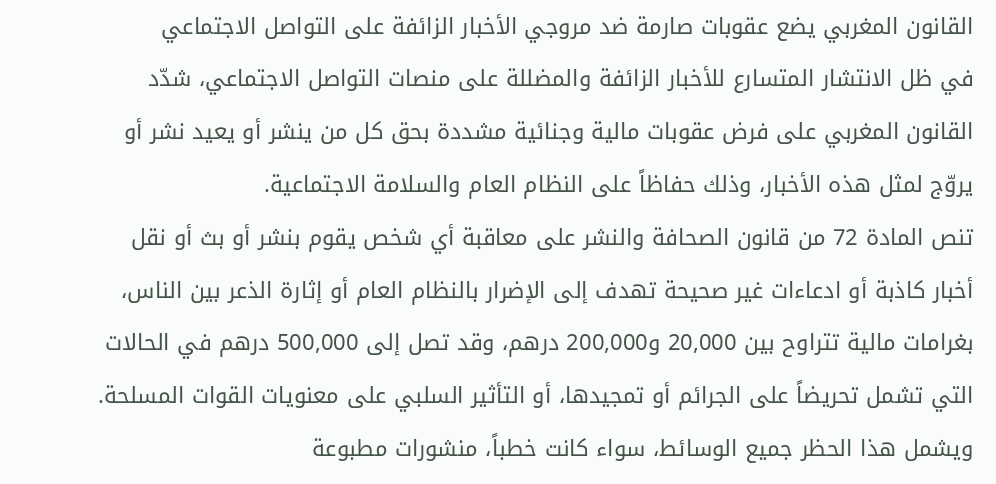القانون المغربي يضع عقوبات صارمة ضد مروجي الأخبار الزائفة على التواصل الاجتماعي
في ظل الانتشار المتسارع للأخبار الزائفة والمضللة على منصات التواصل الاجتماعي، شدّد القانون المغربي على فرض عقوبات مالية وجنائية مشددة بحق كل من ينشر أو يعيد نشر أو يروّج لمثل هذه الأخبار، وذلك حفاظاً على النظام العام والسلامة الاجتماعية.
تنص المادة 72 من قانون الصحافة والنشر على معاقبة أي شخص يقوم بنشر أو بث أو نقل أخبار كاذبة أو ادعاءات غير صحيحة تهدف إلى الإضرار بالنظام العام أو إثارة الذعر بين الناس، بغرامات مالية تتراوح بين 20,000 و200,000 درهم، وقد تصل إلى 500,000 درهم في الحالات التي تشمل تحريضاً على الجرائم أو تمجيدها، أو التأثير السلبي على معنويات القوات المسلحة. ويشمل هذا الحظر جميع الوسائط، سواء كانت خطباً، منشورات مطبوعة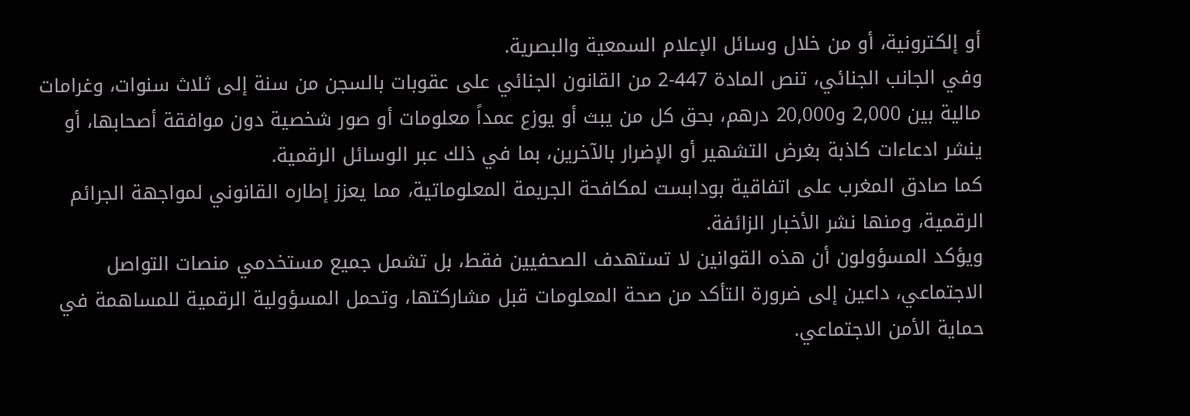أو إلكترونية، أو من خلال وسائل الإعلام السمعية والبصرية.
وفي الجانب الجنائي، تنص المادة 447-2 من القانون الجنائي على عقوبات بالسجن من سنة إلى ثلاث سنوات، وغرامات مالية بين 2,000 و20,000 درهم، بحق كل من يبث أو يوزع عمداً معلومات أو صور شخصية دون موافقة أصحابها، أو ينشر ادعاءات كاذبة بغرض التشهير أو الإضرار بالآخرين، بما في ذلك عبر الوسائل الرقمية.
كما صادق المغرب على اتفاقية بودابست لمكافحة الجريمة المعلوماتية، مما يعزز إطاره القانوني لمواجهة الجرائم الرقمية، ومنها نشر الأخبار الزائفة.
ويؤكد المسؤولون أن هذه القوانين لا تستهدف الصحفيين فقط، بل تشمل جميع مستخدمي منصات التواصل الاجتماعي، داعين إلى ضرورة التأكد من صحة المعلومات قبل مشاركتها، وتحمل المسؤولية الرقمية للمساهمة في حماية الأمن الاجتماعي.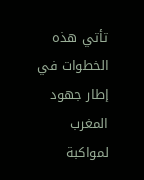تأتي هذه الخطوات في إطار جهود المغرب لمواكبة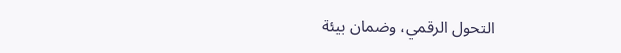التحول الرقمي، وضمان بيئة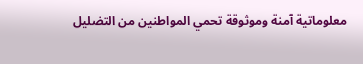معلوماتية آمنة وموثوقة تحمي المواطنين من التضليل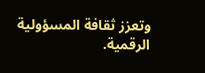وتعزز ثقافة المسؤولية الرقمية.